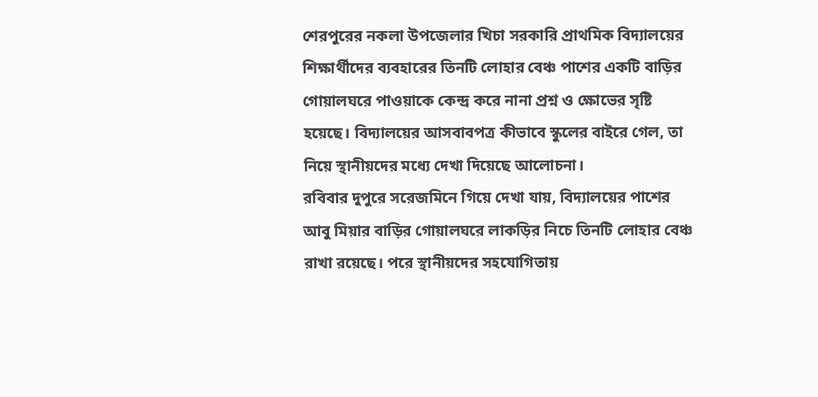শেরপুরের নকলা উপজেলার খিচা সরকারি প্রাথমিক বিদ্যালয়ের শিক্ষার্থীদের ব্যবহারের তিনটি লোহার বেঞ্চ পাশের একটি বাড়ির গোয়ালঘরে পাওয়াকে কেন্দ্র করে নানা প্রশ্ন ও ক্ষোভের সৃষ্টি হয়েছে। বিদ্যালয়ের আসবাবপত্র কীভাবে স্কুলের বাইরে গেল, তা নিয়ে স্থানীয়দের মধ্যে দেখা দিয়েছে আলোচনা।
রবিবার দুপুরে সরেজমিনে গিয়ে দেখা যায়, বিদ্যালয়ের পাশের আবু মিয়ার বাড়ির গোয়ালঘরে লাকড়ির নিচে তিনটি লোহার বেঞ্চ রাখা রয়েছে। পরে স্থানীয়দের সহযোগিতায়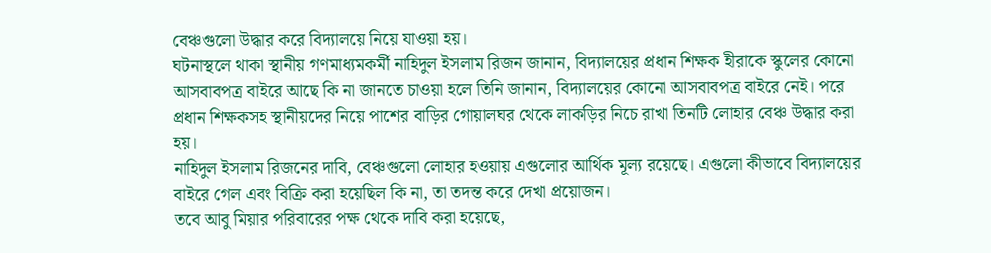বেঞ্চগুলো উদ্ধার করে বিদ্যালয়ে নিয়ে যাওয়া হয়।
ঘটনাস্থলে থাকা স্থানীয় গণমাধ্যমকর্মী নাহিদুল ইসলাম রিজন জানান, বিদ্যালয়ের প্রধান শিক্ষক হীরাকে স্কুলের কোনো আসবাবপত্র বাইরে আছে কি না জানতে চাওয়া হলে তিনি জানান, বিদ্যালয়ের কোনো আসবাবপত্র বাইরে নেই। পরে প্রধান শিক্ষকসহ স্থানীয়দের নিয়ে পাশের বাড়ির গোয়ালঘর থেকে লাকড়ির নিচে রাখা তিনটি লোহার বেঞ্চ উদ্ধার করা হয়।
নাহিদুল ইসলাম রিজনের দাবি, বেঞ্চগুলো লোহার হওয়ায় এগুলোর আর্থিক মূল্য রয়েছে। এগুলো কীভাবে বিদ্যালয়ের বাইরে গেল এবং বিক্রি করা হয়েছিল কি না, তা তদন্ত করে দেখা প্রয়োজন।
তবে আবু মিয়ার পরিবারের পক্ষ থেকে দাবি করা হয়েছে,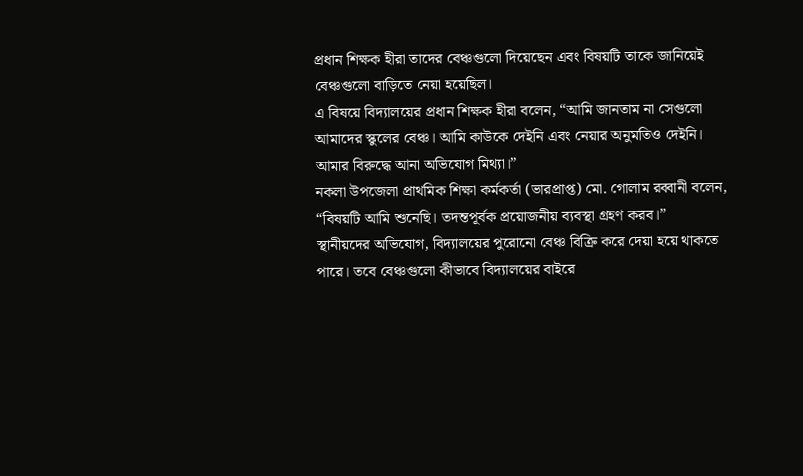প্রধান শিক্ষক হীরা তাদের বেঞ্চগুলো দিয়েছেন এবং বিষয়টি তাকে জানিয়েই বেঞ্চগুলো বাড়িতে নেয়া হয়েছিল।
এ বিষয়ে বিদ্যালয়ের প্রধান শিক্ষক হীরা বলেন, “আমি জানতাম না সেগুলো আমাদের স্কুলের বেঞ্চ। আমি কাউকে দেইনি এবং নেয়ার অনুমতিও দেইনি। আমার বিরুদ্ধে আনা অভিযোগ মিথ্যা।”
নকলা উপজেলা প্রাথমিক শিক্ষা কর্মকর্তা (ভারপ্রাপ্ত) মো. গোলাম রব্বানী বলেন, “বিষয়টি আমি শুনেছি। তদন্তপূর্বক প্রয়োজনীয় ব্যবস্থা গ্রহণ করব।”
স্থানীয়দের অভিযোগ, বিদ্যালয়ের পুরোনো বেঞ্চ বিক্রি করে দেয়া হয়ে থাকতে পারে। তবে বেঞ্চগুলো কীভাবে বিদ্যালয়ের বাইরে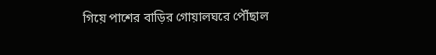গিয়ে পাশের বাড়ির গোয়ালঘরে পৌঁছাল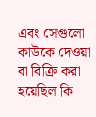এবং সেগুলো কাউকে দেওয়া বা বিক্রি করা হয়েছিল কি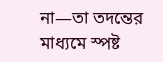না—তা তদন্তের মাধ্যমে স্পষ্ট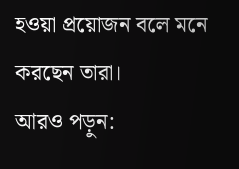হওয়া প্রয়োজন বলে মনে করছেন তারা।
আরও পড়ুন: